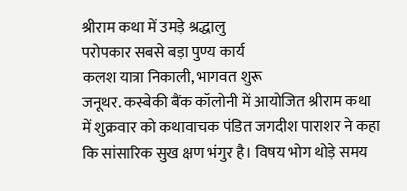श्रीराम कथा में उमड़े श्रद्धालु
परोपकार सबसे बड़ा पुण्य कार्य
कलश यात्रा निकाली, भागवत शुरू
जनूथर. कस्बेकी बैंक कॉलोनी में आयोजित श्रीराम कथा में शुक्रवार को कथावाचक पंडित जगदीश पाराशर ने कहा कि सांसारिक सुख क्षण भंगुर है। विषय भोग थोड़े समय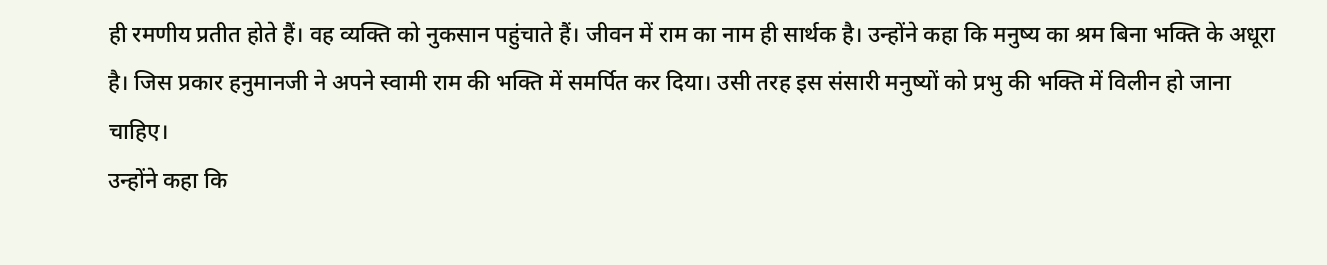ही रमणीय प्रतीत होते हैं। वह व्यक्ति को नुकसान पहुंचाते हैं। जीवन में राम का नाम ही सार्थक है। उन्होंने कहा कि मनुष्य का श्रम बिना भक्ति के अधूरा है। जिस प्रकार हनुमानजी ने अपने स्वामी राम की भक्ति में समर्पित कर दिया। उसी तरह इस संसारी मनुष्यों को प्रभु की भक्ति में विलीन हो जाना चाहिए।
उन्होंने कहा कि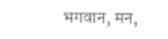भगवान, मन,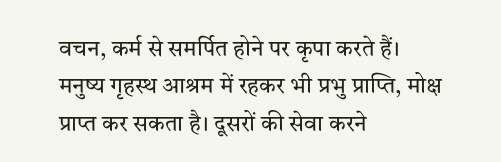वचन, कर्म से समर्पित होने पर कृपा करते हैं। मनुष्य गृहस्थ आश्रम में रहकर भी प्रभु प्राप्ति, मोक्ष प्राप्त कर सकता है। दूसरों की सेवा करने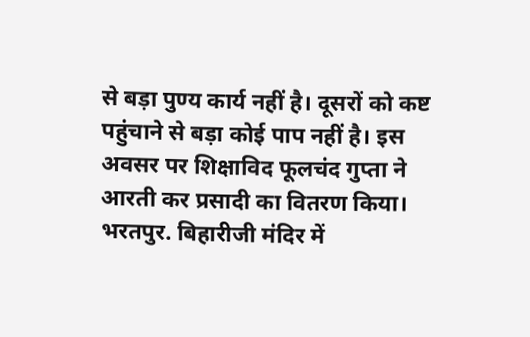से बड़ा पुण्य कार्य नहीं है। दूसरों को कष्ट पहुंचाने से बड़ा कोई पाप नहीं है। इस अवसर पर शिक्षाविद फूलचंद गुप्ता ने आरती कर प्रसादी का वितरण किया।
भरतपुर. बिहारीजी मंदिर में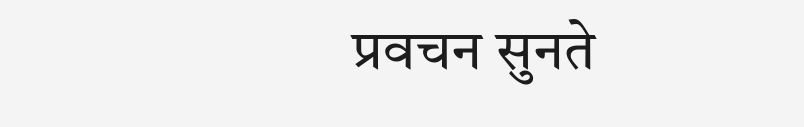प्रवचन सुनते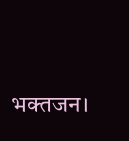भक्तजन।